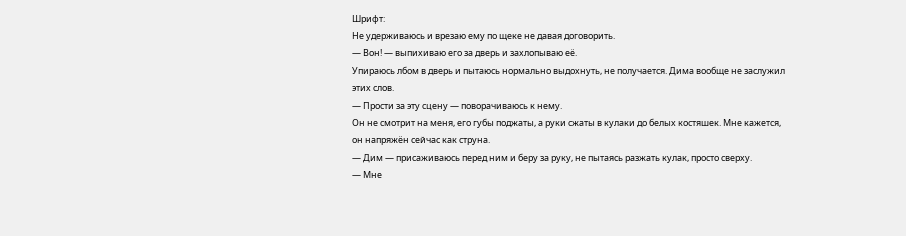Шрифт:
Не удерживаюсь и врезаю ему по щеке не давая договорить.
— Вон! — выпихиваю его за дверь и захлопываю её.
Упираюсь лбом в дверь и пытаюсь нормально выдохнуть, не получается. Дима вообще не заслужил этих слов.
— Прости за эту сцену — поворачиваюсь к нему.
Он не смотрит на меня, его губы поджаты, а руки сжаты в кулаки до белых костяшек. Мне кажется, он напряжён сейчас как струна.
— Дим — присаживаюсь перед ним и беру за руку, не пытаясь разжать кулак, просто сверху.
— Мне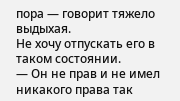пора — говорит тяжело выдыхая.
Не хочу отпускать его в таком состоянии.
— Он не прав и не имел никакого права так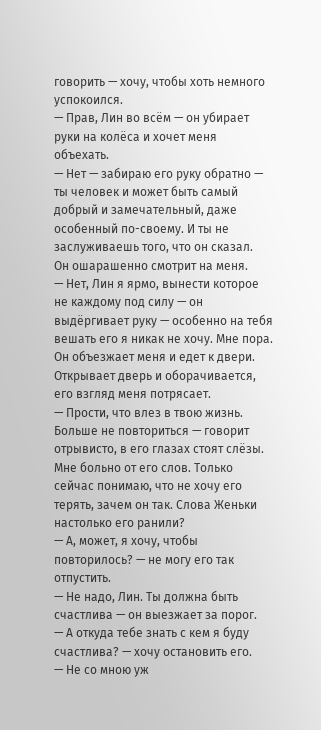говорить — хочу, чтобы хоть немного успокоился.
— Прав, Лин во всём — он убирает руки на колёса и хочет меня объехать.
— Нет — забираю его руку обратно — ты человек и может быть самый добрый и замечательный, даже особенный по-своему. И ты не заслуживаешь того, что он сказал.
Он ошарашенно смотрит на меня.
— Нет, Лин я ярмо, вынести которое не каждому под силу — он выдёргивает руку — особенно на тебя вешать его я никак не хочу. Мне пора.
Он объезжает меня и едет к двери. Открывает дверь и оборачивается, его взгляд меня потрясает.
— Прости, что влез в твою жизнь. Больше не повториться — говорит отрывисто, в его глазах стоят слёзы.
Мне больно от его слов. Только сейчас понимаю, что не хочу его терять, зачем он так. Слова Женьки настолько его ранили?
— А, может, я хочу, чтобы повторилось? — не могу его так отпустить.
— Не надо, Лин. Ты должна быть счастлива — он выезжает за порог.
— А откуда тебе знать с кем я буду счастлива? — хочу остановить его.
— Не со мною уж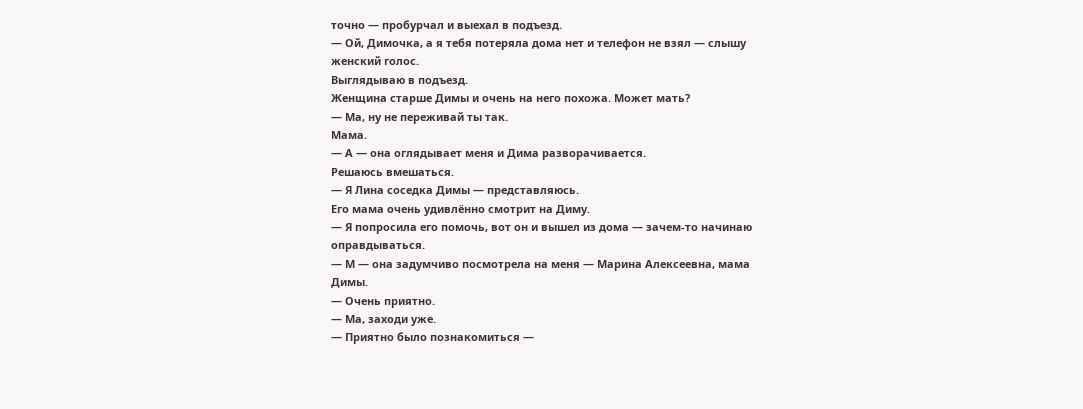точно — пробурчал и выехал в подъезд.
— Ой, Димочка, а я тебя потеряла дома нет и телефон не взял — слышу женский голос.
Выглядываю в подъезд.
Женщина старше Димы и очень на него похожа. Может мать?
— Ма, ну не переживай ты так.
Мама.
— А — она оглядывает меня и Дима разворачивается.
Решаюсь вмешаться.
— Я Лина соседка Димы — представляюсь.
Его мама очень удивлённо смотрит на Диму.
— Я попросила его помочь, вот он и вышел из дома — зачем-то начинаю оправдываться.
— М — она задумчиво посмотрела на меня — Марина Алексеевна, мама Димы.
— Очень приятно.
— Ма, заходи уже.
— Приятно было познакомиться —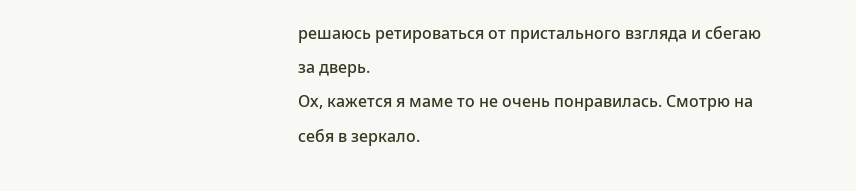решаюсь ретироваться от пристального взгляда и сбегаю за дверь.
Ох, кажется я маме то не очень понравилась. Смотрю на себя в зеркало.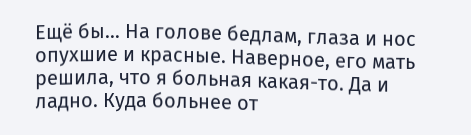Ещё бы… На голове бедлам, глаза и нос опухшие и красные. Наверное, его мать решила, что я больная какая-то. Да и ладно. Куда больнее от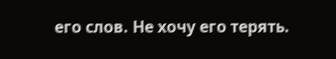его слов. Не хочу его терять.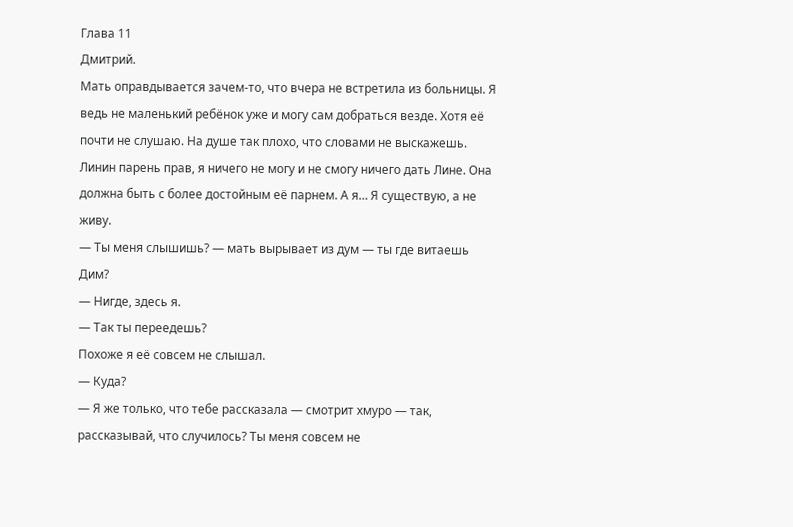Глава 11
Дмитрий.
Мать оправдывается зачем-то, что вчера не встретила из больницы. Я ведь не маленький ребёнок уже и могу сам добраться везде. Хотя её почти не слушаю. На душе так плохо, что словами не выскажешь. Линин парень прав, я ничего не могу и не смогу ничего дать Лине. Она должна быть с более достойным её парнем. А я… Я существую, а не живу.
— Ты меня слышишь? — мать вырывает из дум — ты где витаешь Дим?
— Нигде, здесь я.
— Так ты переедешь?
Похоже я её совсем не слышал.
— Куда?
— Я же только, что тебе рассказала — смотрит хмуро — так, рассказывай, что случилось? Ты меня совсем не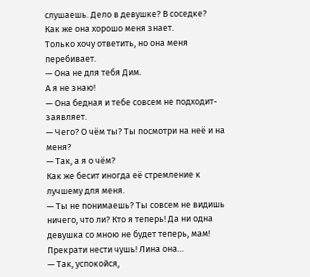слушаешь. Дело в девушке? В соседке?
Как же она хорошо меня знает.
Только хочу ответить, но она меня перебивает.
— Она не для тебя Дим.
А я не знаю!
— Она бедная и тебе совсем не подходит- заявляет.
— Чего? О чём ты? Ты посмотри на неё и на меня?
— Так, а я о чём?
Как же бесит иногда её стремление к лучшему для меня.
— Ты не понимаешь? Ты совсем не видишь ничего, что ли? Кто я теперь! Да ни одна девушка со мною не будет теперь, мам! Прекрати нести чушь! Лина она…
— Так, успокойся,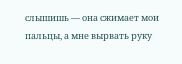слышишь — она сжимает мои пальцы, а мне вырвать руку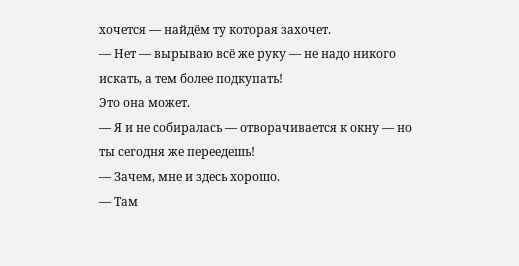хочется — найдём ту которая захочет.
— Нет — вырываю всё же руку — не надо никого искать, а тем более подкупать!
Это она может.
— Я и не собиралась — отворачивается к окну — но ты сегодня же переедешь!
— Зачем, мне и здесь хорошо.
— Там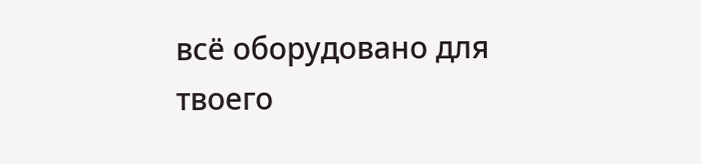всё оборудовано для твоего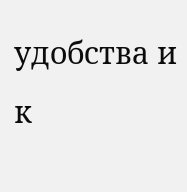удобства и к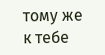тому же к тебе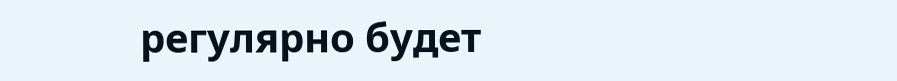регулярно будет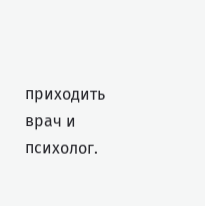приходить врач и психолог.